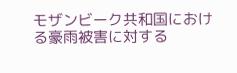モザンビーク共和国における豪雨被害に対する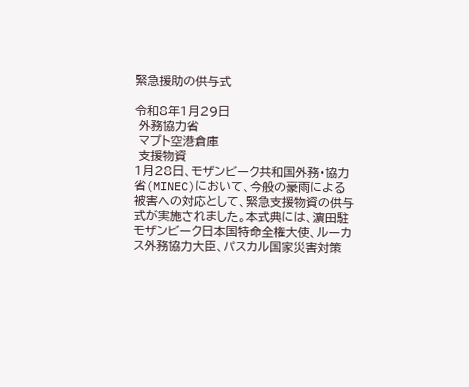緊急援助の供与式

令和8年1月29日
 外務協力省
 マプト空港倉庫
 支援物資
1月28日、モザンビーク共和国外務・協力省(MINEC)において、今般の豪雨による被害への対応として、緊急支援物資の供与式が実施されました。本式典には、濵田駐モザンビーク日本国特命全権大使、ルーカス外務協力大臣、パスカル国家災害対策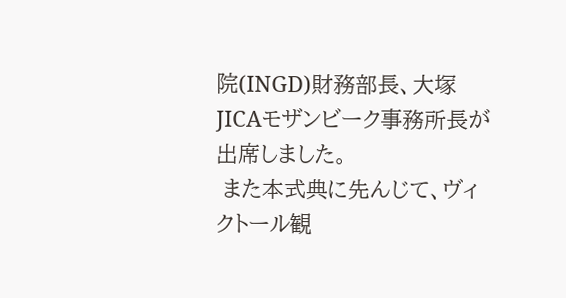院(INGD)財務部長、大塚JICAモザンビーク事務所長が出席しました。
 また本式典に先んじて、ヴィクトール観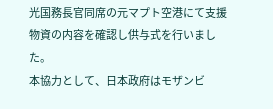光国務長官同席の元マプト空港にて支援物資の内容を確認し供与式を行いました。
本協力として、日本政府はモザンビ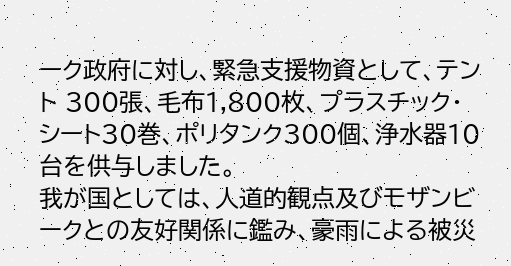ーク政府に対し、緊急支援物資として、テント 300張、毛布1,800枚、プラスチック・シート30巻、ポリタンク300個、浄水器10台を供与しました。
我が国としては、人道的観点及びモザンビークとの友好関係に鑑み、豪雨による被災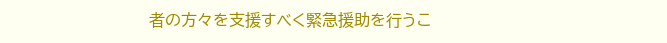者の方々を支援すべく緊急援助を行うこ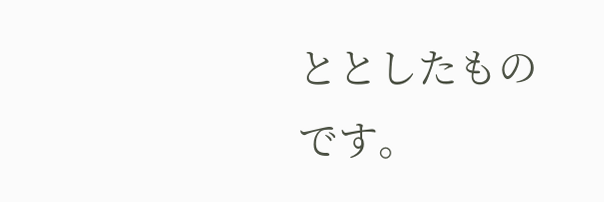ととしたものです。